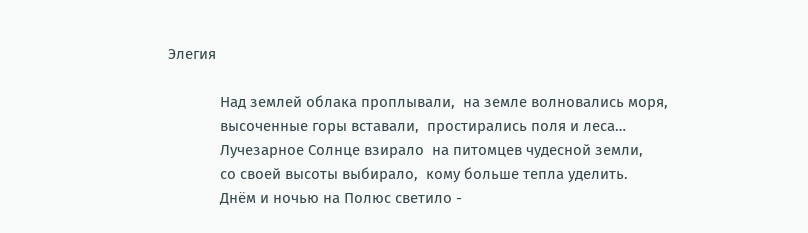Элегия

             Над землей облака проплывали,  на земле волновались моря,
             высоченные горы вставали,  простирались поля и леса…
             Лучезарное Солнце взирало  на питомцев чудесной земли,
             со своей высоты выбирало,  кому больше тепла уделить.
             Днём и ночью на Полюс светило -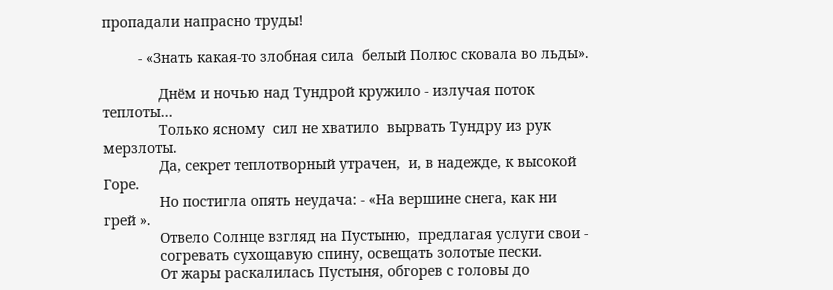пропадали напрасно труды!

         - «Знать какая-то злобная сила  белый Полюс сковала во льды».

              Днём и ночью над Тундрой кружило - излучая поток теплоты…
              Только ясному  сил не хватило  вырвать Тундру из рук мерзлоты.
              Да, секрет теплотворный утрачен,  и, в надежде, к высокой Горе.
              Но постигла опять неудача: - «На вершине снега, как ни грей ».
              Отвело Солнце взгляд на Пустыню,  предлагая услуги свои -
              согревать сухощавую спину, освещать золотые пески.
              От жары раскалилась Пустыня, обгорев с головы до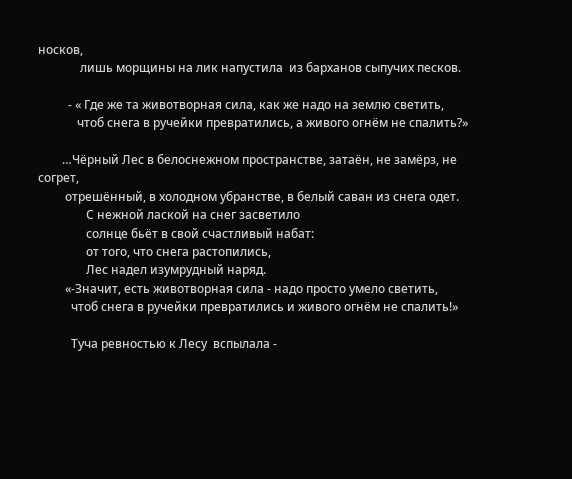носков,
              лишь морщины на лик напустила  из барханов сыпучих песков.

          - « Где же та животворная сила, как же надо на землю светить,
             чтоб снега в ручейки превратились, а живого огнём не спалить?»

        …Чёрный Лес в белоснежном пространстве, затаён, не замёрз, не согрет,
         отрешённый, в холодном убранстве, в белый саван из снега одет.
                С нежной лаской на снег засветило
                солнце бьёт в свой счастливый набат:
                от того, что снега растопились,
                Лес надел изумрудный наряд.
         «-Значит, есть животворная сила - надо просто умело светить,
           чтоб снега в ручейки превратились и живого огнём не спалить!»

           Туча ревностью к Лесу  вспылала -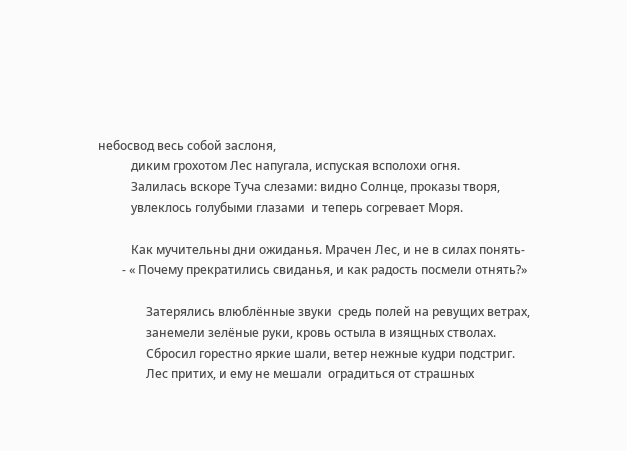небосвод весь собой заслоня,
           диким грохотом Лес напугала, испуская всполохи огня.
           Залилась вскоре Туча слезами: видно Солнце, проказы творя,
           увлеклось голубыми глазами  и теперь согревает Моря.

           Как мучительны дни ожиданья. Мрачен Лес, и не в силах понять-
        - « Почему прекратились свиданья, и как радость посмели отнять?»

                Затерялись влюблённые звуки  средь полей на ревущих ветрах,
                занемели зелёные руки, кровь остыла в изящных стволах.
                Сбросил горестно яркие шали, ветер нежные кудри подстриг.
                Лес притих, и ему не мешали  оградиться от страшных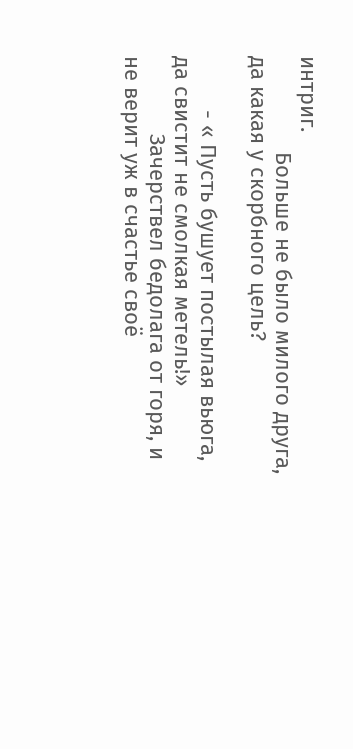интриг.
                Больше не было милого друга,  да какая у скорбного цель?

         - « Пусть бушует постылая вьюга,  да свистит не смолкая метель!»
             Зачерствел бедолага от горя, и не верит уж в счастье своё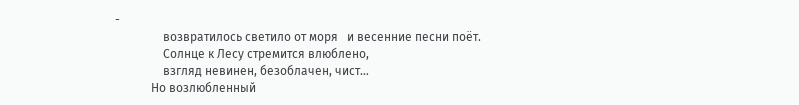-
                возвратилось светило от моря   и весенние песни поёт.
                Солнце к Лесу стремится влюблено,
                взгляд невинен, безоблачен, чист…
            Но возлюбленный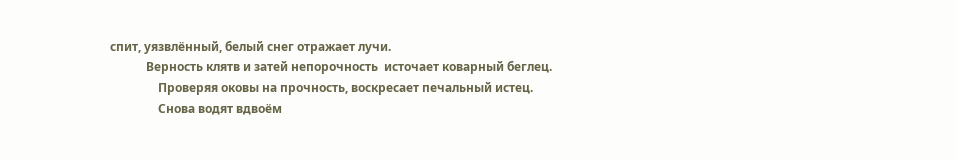спит, уязвлённый, белый снег отражает лучи.
            Верность клятв и затей непорочность  источает коварный беглец.
                Проверяя оковы на прочность, воскресает печальный истец.
                Снова водят вдвоём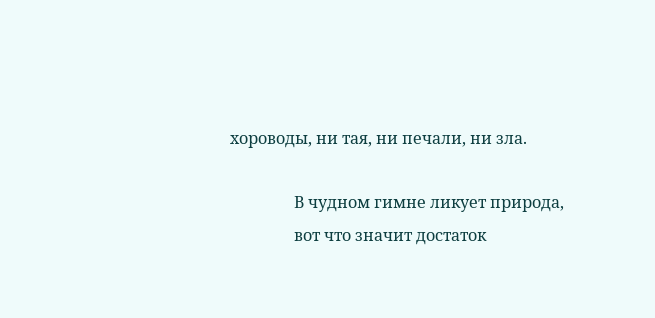хороводы, ни тая, ни печали, ни зла.

                В чудном гимне ликует природа,
                вот что значит достаток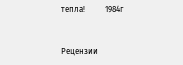тепла!          1984г


Рецензии